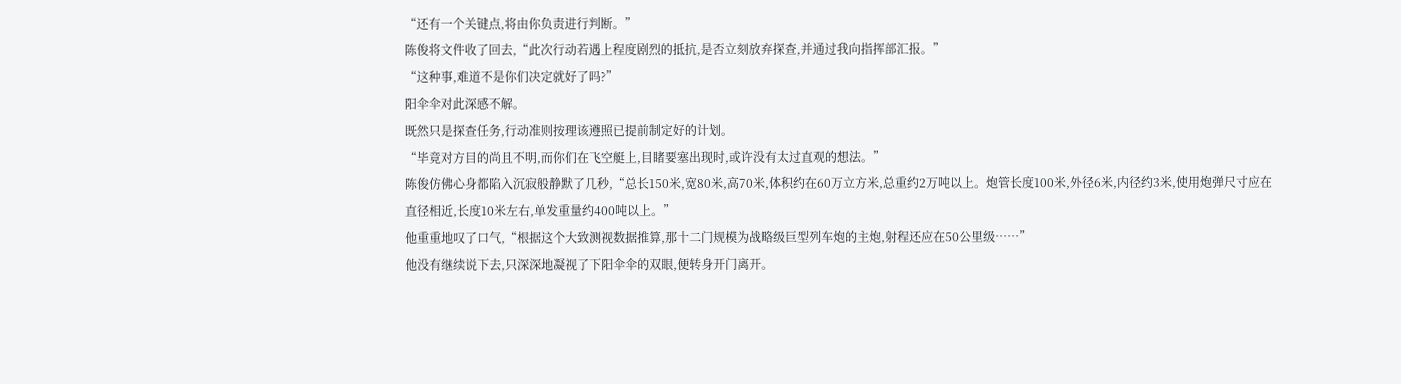“还有一个关键点,将由你负责进行判断。”
陈俊将文件收了回去,“此次行动若遇上程度剧烈的抵抗,是否立刻放弃探查,并通过我向指挥部汇报。”
“这种事,难道不是你们决定就好了吗?”
阳伞伞对此深感不解。
既然只是探查任务,行动准则按理该遵照已提前制定好的计划。
“毕竟对方目的尚且不明,而你们在飞空艇上,目睹要塞出现时,或许没有太过直观的想法。”
陈俊仿佛心身都陷入沉寂般静默了几秒,“总长150米,宽80米,高70米,体积约在60万立方米,总重约2万吨以上。炮管长度100米,外径6米,内径约3米,使用炮弹尺寸应在直径相近,长度10米左右,单发重量约400吨以上。”
他重重地叹了口气,“根据这个大致测视数据推算,那十二门规模为战略级巨型列车炮的主炮,射程还应在50公里级……”
他没有继续说下去,只深深地凝视了下阳伞伞的双眼,便转身开门离开。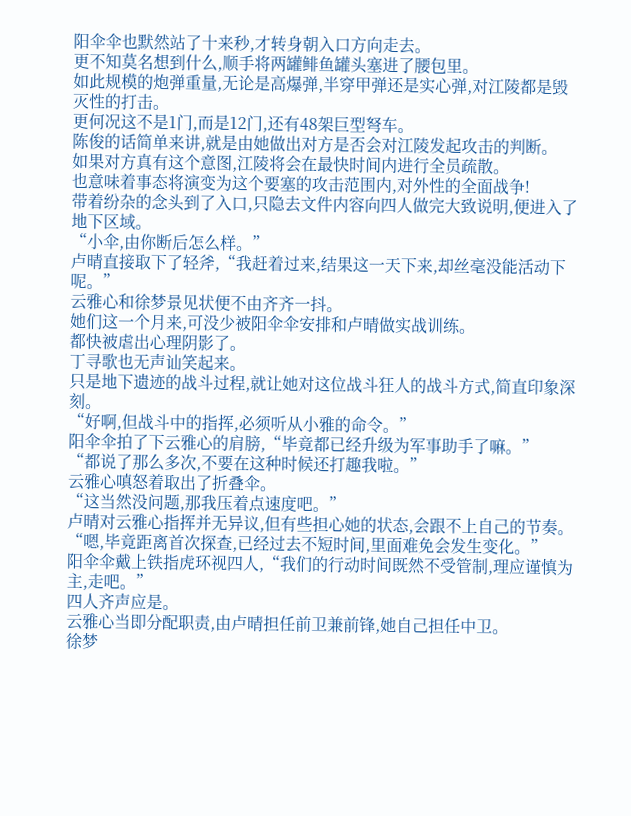阳伞伞也默然站了十来秒,才转身朝入口方向走去。
更不知莫名想到什么,顺手将两罐鲱鱼罐头塞进了腰包里。
如此规模的炮弹重量,无论是高爆弹,半穿甲弹还是实心弹,对江陵都是毁灭性的打击。
更何况这不是1门,而是12门,还有48架巨型弩车。
陈俊的话简单来讲,就是由她做出对方是否会对江陵发起攻击的判断。
如果对方真有这个意图,江陵将会在最快时间内进行全员疏散。
也意味着事态将演变为这个要塞的攻击范围内,对外性的全面战争!
带着纷杂的念头到了入口,只隐去文件内容向四人做完大致说明,便进入了地下区域。
“小伞,由你断后怎么样。”
卢晴直接取下了轻斧,“我赶着过来,结果这一天下来,却丝毫没能活动下呢。”
云雅心和徐梦景见状便不由齐齐一抖。
她们这一个月来,可没少被阳伞伞安排和卢晴做实战训练。
都快被虐出心理阴影了。
丁寻歌也无声讪笑起来。
只是地下遗迹的战斗过程,就让她对这位战斗狂人的战斗方式,简直印象深刻。
“好啊,但战斗中的指挥,必须听从小雅的命令。”
阳伞伞拍了下云雅心的肩膀,“毕竟都已经升级为军事助手了嘛。”
“都说了那么多次,不要在这种时候还打趣我啦。”
云雅心嗔怒着取出了折叠伞。
“这当然没问题,那我压着点速度吧。”
卢晴对云雅心指挥并无异议,但有些担心她的状态,会跟不上自己的节奏。
“嗯,毕竟距离首次探查,已经过去不短时间,里面难免会发生变化。”
阳伞伞戴上铁指虎环视四人,“我们的行动时间既然不受管制,理应谨慎为主,走吧。”
四人齐声应是。
云雅心当即分配职责,由卢晴担任前卫兼前锋,她自己担任中卫。
徐梦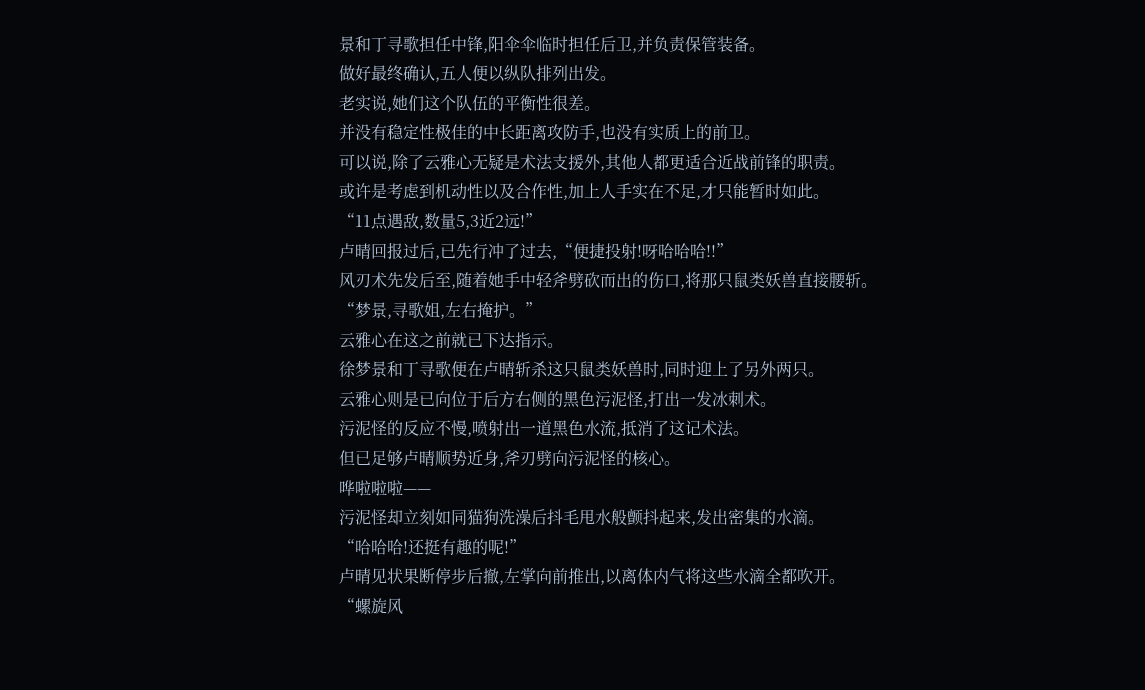景和丁寻歌担任中锋,阳伞伞临时担任后卫,并负责保管装备。
做好最终确认,五人便以纵队排列出发。
老实说,她们这个队伍的平衡性很差。
并没有稳定性极佳的中长距离攻防手,也没有实质上的前卫。
可以说,除了云雅心无疑是术法支援外,其他人都更适合近战前锋的职责。
或许是考虑到机动性以及合作性,加上人手实在不足,才只能暂时如此。
“11点遇敌,数量5,3近2远!”
卢晴回报过后,已先行冲了过去,“便捷投射!呀哈哈哈!!”
风刃术先发后至,随着她手中轻斧劈砍而出的伤口,将那只鼠类妖兽直接腰斩。
“梦景,寻歌姐,左右掩护。”
云雅心在这之前就已下达指示。
徐梦景和丁寻歌便在卢晴斩杀这只鼠类妖兽时,同时迎上了另外两只。
云雅心则是已向位于后方右侧的黑色污泥怪,打出一发冰刺术。
污泥怪的反应不慢,喷射出一道黑色水流,抵消了这记术法。
但已足够卢晴顺势近身,斧刃劈向污泥怪的核心。
哗啦啦啦——
污泥怪却立刻如同猫狗洗澡后抖毛甩水般颤抖起来,发出密集的水滴。
“哈哈哈!还挺有趣的呢!”
卢晴见状果断停步后撤,左掌向前推出,以离体内气将这些水滴全都吹开。
“螺旋风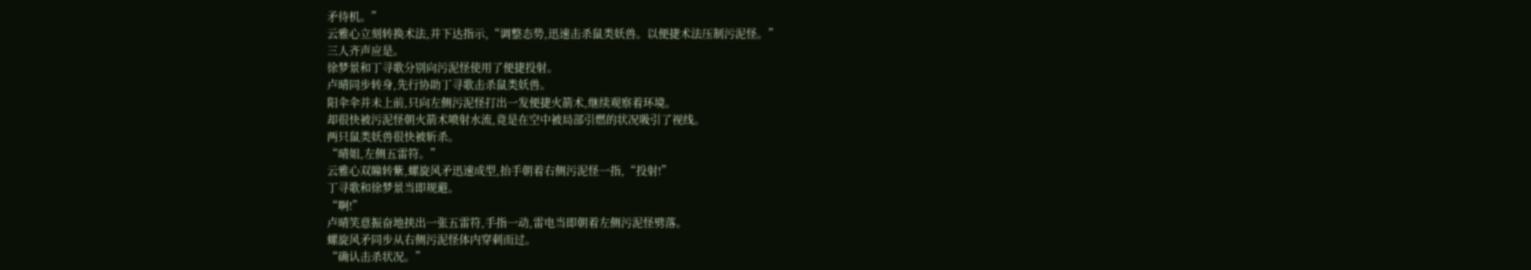矛待机。”
云雅心立刻转换术法,并下达指示,“调整态势,迅速击杀鼠类妖兽。以便捷术法压制污泥怪。”
三人齐声应是。
徐梦景和丁寻歌分别向污泥怪使用了便捷投射。
卢晴同步转身,先行协助丁寻歌击杀鼠类妖兽。
阳伞伞并未上前,只向左侧污泥怪打出一发便捷火箭术,继续观察着环境。
却很快被污泥怪朝火箭术喷射水流,竟是在空中被局部引燃的状况吸引了视线。
两只鼠类妖兽很快被斩杀。
“晴姐,左侧五雷符。”
云雅心双瞳转紫,螺旋风矛迅速成型,抬手朝着右侧污泥怪一指,“投射!”
丁寻歌和徐梦景当即规避。
“啊!”
卢晴笑意振奋地挟出一张五雷符,手指一动,雷电当即朝着左侧污泥怪劈落。
螺旋风矛同步从右侧污泥怪体内穿刺而过。
“确认击杀状况。”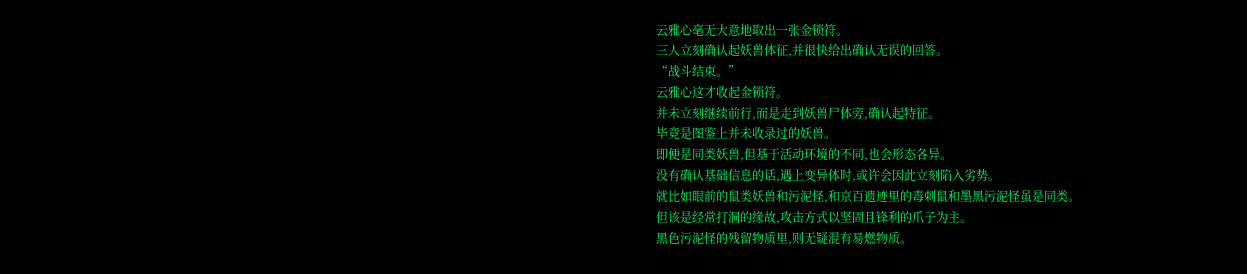云雅心毫无大意地取出一张金锁符。
三人立刻确认起妖兽体征,并很快给出确认无误的回答。
“战斗结束。”
云雅心这才收起金锁符。
并未立刻继续前行,而是走到妖兽尸体旁,确认起特征。
毕竟是图鉴上并未收录过的妖兽。
即便是同类妖兽,但基于活动环境的不同,也会形态各异。
没有确认基础信息的话,遇上变异体时,或许会因此立刻陷入劣势。
就比如眼前的鼠类妖兽和污泥怪,和京百遗迹里的毒刺鼠和墨黑污泥怪虽是同类。
但该是经常打洞的缘故,攻击方式以坚固且锋利的爪子为主。
黑色污泥怪的残留物质里,则无疑混有易燃物质。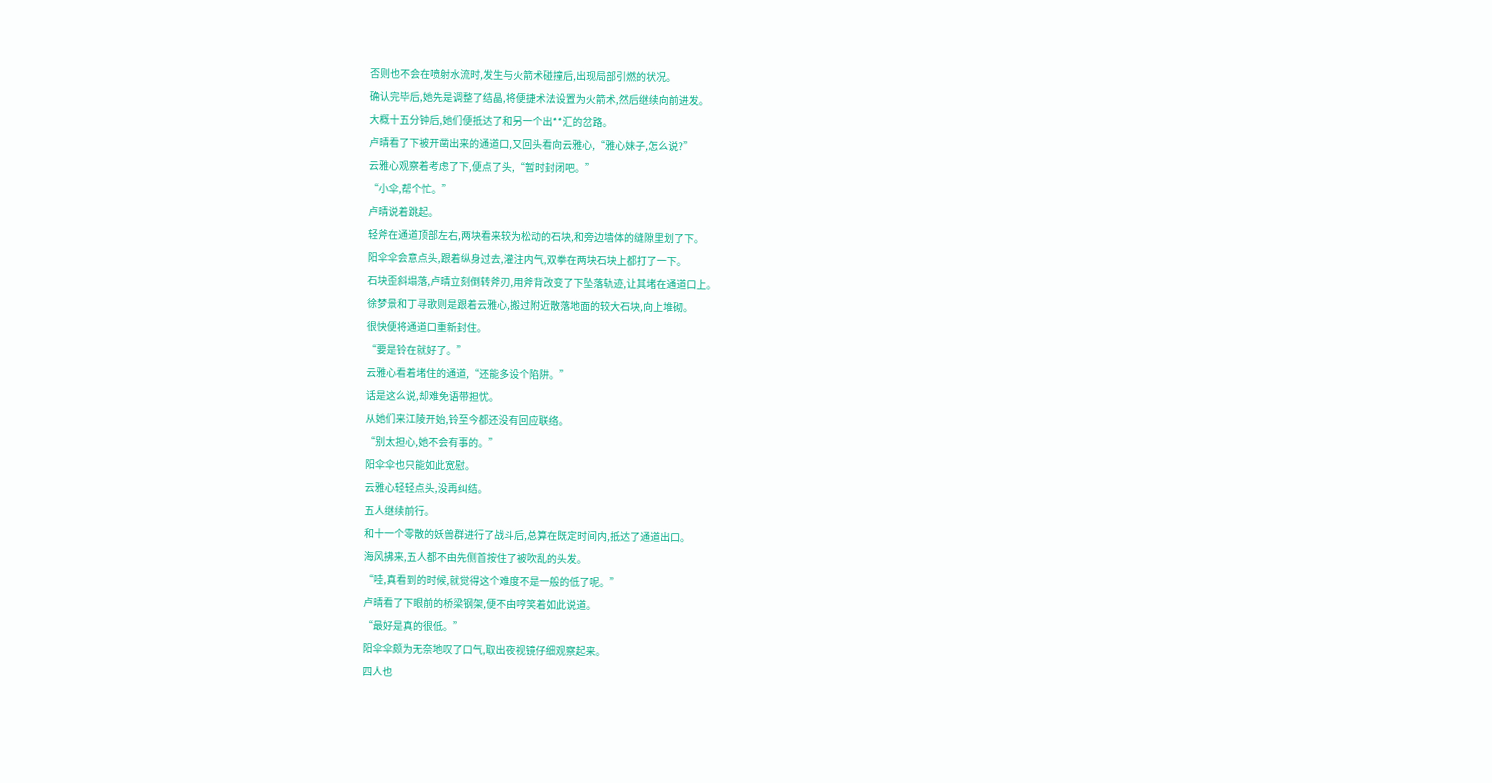否则也不会在喷射水流时,发生与火箭术碰撞后,出现局部引燃的状况。
确认完毕后,她先是调整了结晶,将便捷术法设置为火箭术,然后继续向前进发。
大概十五分钟后,她们便抵达了和另一个出**汇的岔路。
卢晴看了下被开凿出来的通道口,又回头看向云雅心,“雅心妹子,怎么说?”
云雅心观察着考虑了下,便点了头,“暂时封闭吧。”
“小伞,帮个忙。”
卢晴说着跳起。
轻斧在通道顶部左右,两块看来较为松动的石块,和旁边墙体的缝隙里划了下。
阳伞伞会意点头,跟着纵身过去,灌注内气,双拳在两块石块上都打了一下。
石块歪斜塌落,卢晴立刻倒转斧刃,用斧背改变了下坠落轨迹,让其堵在通道口上。
徐梦景和丁寻歌则是跟着云雅心,搬过附近散落地面的较大石块,向上堆砌。
很快便将通道口重新封住。
“要是铃在就好了。”
云雅心看着堵住的通道,“还能多设个陷阱。”
话是这么说,却难免语带担忧。
从她们来江陵开始,铃至今都还没有回应联络。
“别太担心,她不会有事的。”
阳伞伞也只能如此宽慰。
云雅心轻轻点头,没再纠结。
五人继续前行。
和十一个零散的妖兽群进行了战斗后,总算在既定时间内,抵达了通道出口。
海风拂来,五人都不由先侧首按住了被吹乱的头发。
“哇,真看到的时候,就觉得这个难度不是一般的低了呢。”
卢晴看了下眼前的桥梁钢架,便不由哼笑着如此说道。
“最好是真的很低。”
阳伞伞颇为无奈地叹了口气,取出夜视镜仔细观察起来。
四人也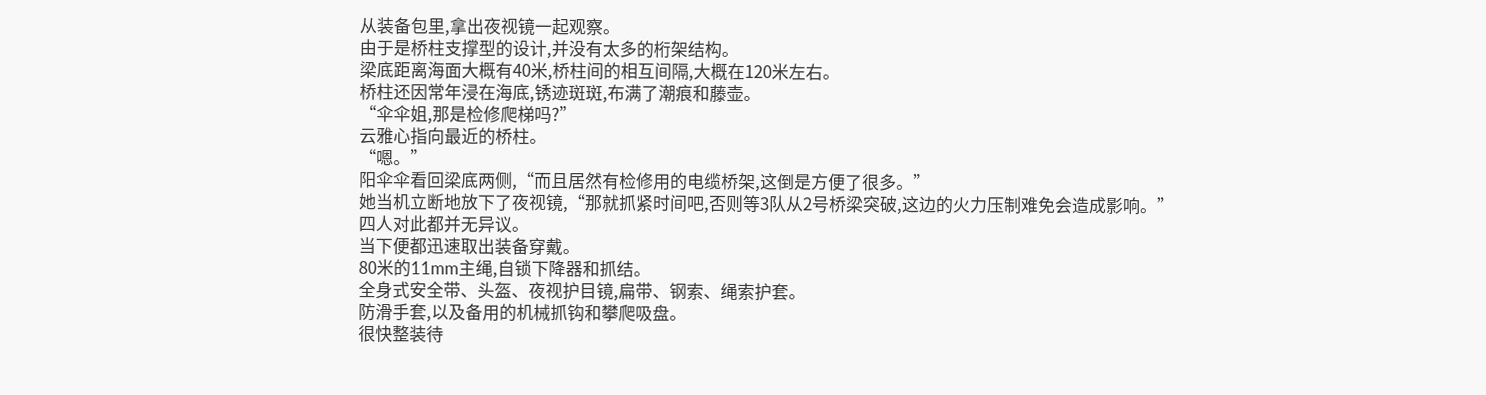从装备包里,拿出夜视镜一起观察。
由于是桥柱支撑型的设计,并没有太多的桁架结构。
梁底距离海面大概有40米,桥柱间的相互间隔,大概在120米左右。
桥柱还因常年浸在海底,锈迹斑斑,布满了潮痕和藤壶。
“伞伞姐,那是检修爬梯吗?”
云雅心指向最近的桥柱。
“嗯。”
阳伞伞看回梁底两侧,“而且居然有检修用的电缆桥架,这倒是方便了很多。”
她当机立断地放下了夜视镜,“那就抓紧时间吧,否则等3队从2号桥梁突破,这边的火力压制难免会造成影响。”
四人对此都并无异议。
当下便都迅速取出装备穿戴。
80米的11mm主绳,自锁下降器和抓结。
全身式安全带、头盔、夜视护目镜,扁带、钢索、绳索护套。
防滑手套,以及备用的机械抓钩和攀爬吸盘。
很快整装待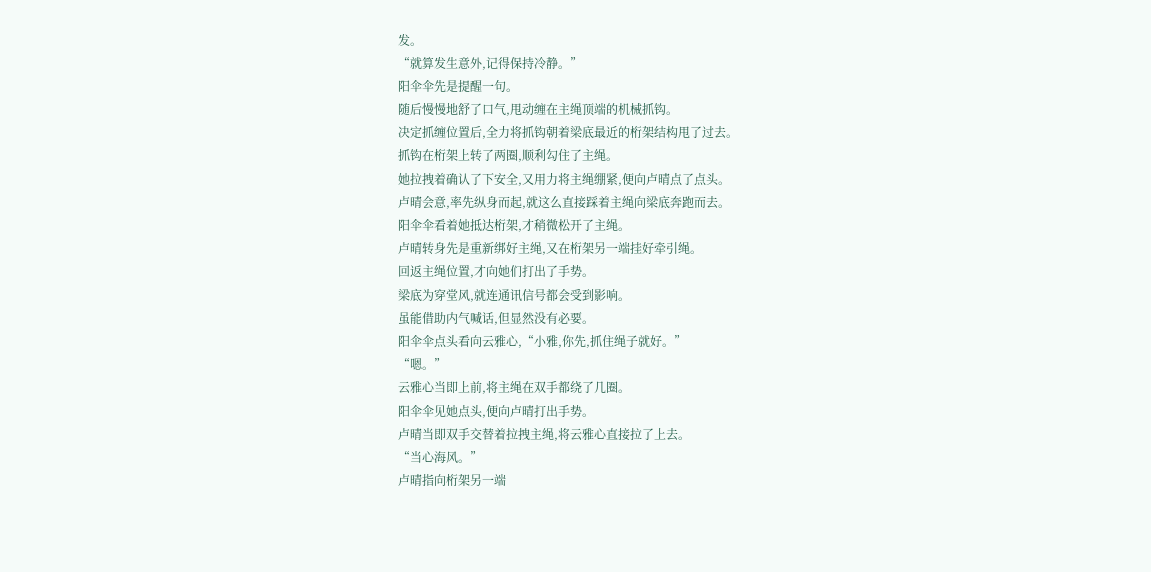发。
“就算发生意外,记得保持冷静。”
阳伞伞先是提醒一句。
随后慢慢地舒了口气,甩动缠在主绳顶端的机械抓钩。
决定抓缠位置后,全力将抓钩朝着梁底最近的桁架结构甩了过去。
抓钩在桁架上转了两圈,顺利勾住了主绳。
她拉拽着确认了下安全,又用力将主绳绷紧,便向卢晴点了点头。
卢晴会意,率先纵身而起,就这么直接踩着主绳向梁底奔跑而去。
阳伞伞看着她抵达桁架,才稍微松开了主绳。
卢晴转身先是重新绑好主绳,又在桁架另一端挂好牵引绳。
回返主绳位置,才向她们打出了手势。
梁底为穿堂风,就连通讯信号都会受到影响。
虽能借助内气喊话,但显然没有必要。
阳伞伞点头看向云雅心,“小雅,你先,抓住绳子就好。”
“嗯。”
云雅心当即上前,将主绳在双手都绕了几圈。
阳伞伞见她点头,便向卢晴打出手势。
卢晴当即双手交替着拉拽主绳,将云雅心直接拉了上去。
“当心海风。”
卢晴指向桁架另一端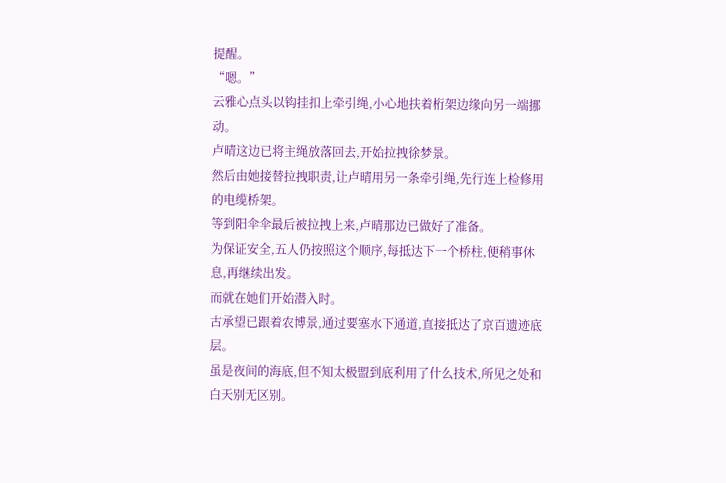提醒。
“嗯。”
云雅心点头以钩挂扣上牵引绳,小心地扶着桁架边缘向另一端挪动。
卢晴这边已将主绳放落回去,开始拉拽徐梦景。
然后由她接替拉拽职责,让卢晴用另一条牵引绳,先行连上检修用的电缆桥架。
等到阳伞伞最后被拉拽上来,卢晴那边已做好了准备。
为保证安全,五人仍按照这个顺序,每抵达下一个桥柱,便稍事休息,再继续出发。
而就在她们开始潜入时。
古承望已跟着农博景,通过要塞水下通道,直接抵达了京百遗迹底层。
虽是夜间的海底,但不知太极盟到底利用了什么技术,所见之处和白天别无区别。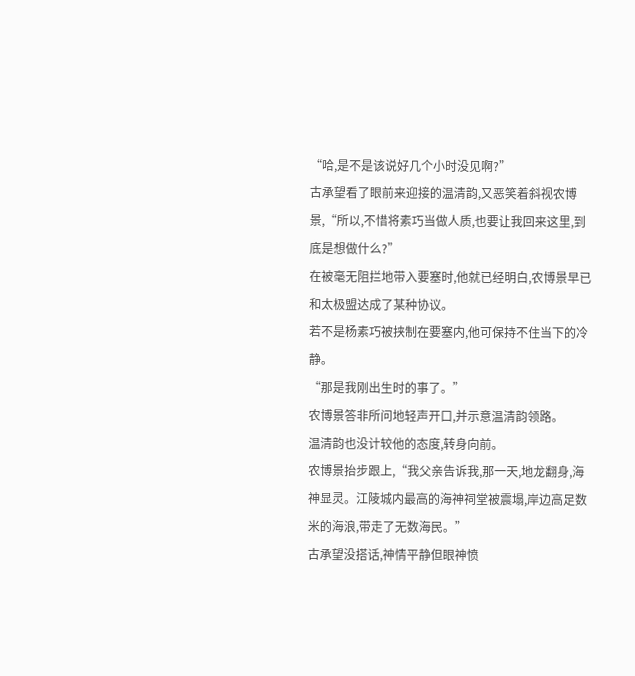“哈,是不是该说好几个小时没见啊?”
古承望看了眼前来迎接的温清韵,又恶笑着斜视农博景,“所以,不惜将素巧当做人质,也要让我回来这里,到底是想做什么?”
在被毫无阻拦地带入要塞时,他就已经明白,农博景早已和太极盟达成了某种协议。
若不是杨素巧被挟制在要塞内,他可保持不住当下的冷静。
“那是我刚出生时的事了。”
农博景答非所问地轻声开口,并示意温清韵领路。
温清韵也没计较他的态度,转身向前。
农博景抬步跟上,“我父亲告诉我,那一天,地龙翻身,海神显灵。江陵城内最高的海神祠堂被震塌,岸边高足数米的海浪,带走了无数海民。”
古承望没搭话,神情平静但眼神愤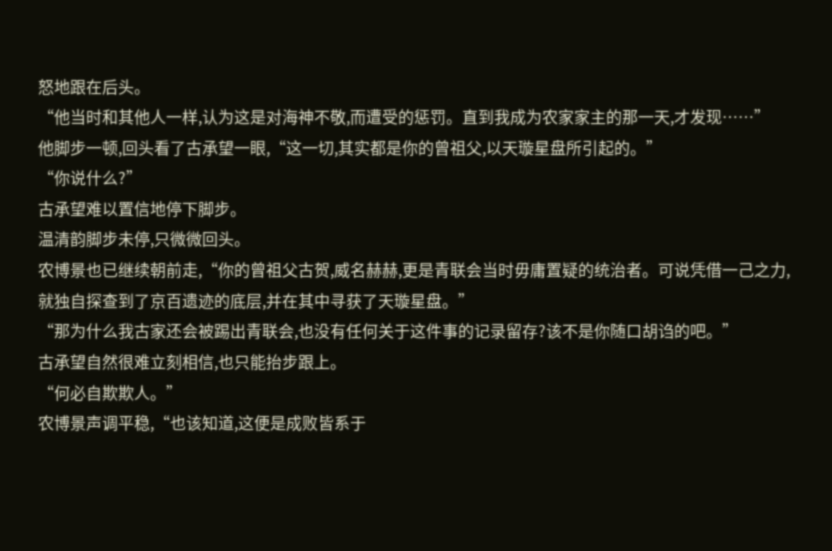怒地跟在后头。
“他当时和其他人一样,认为这是对海神不敬,而遭受的惩罚。直到我成为农家家主的那一天,才发现……”
他脚步一顿,回头看了古承望一眼,“这一切,其实都是你的曾祖父,以天璇星盘所引起的。”
“你说什么?”
古承望难以置信地停下脚步。
温清韵脚步未停,只微微回头。
农博景也已继续朝前走,“你的曾祖父古贺,威名赫赫,更是青联会当时毋庸置疑的统治者。可说凭借一己之力,就独自探查到了京百遗迹的底层,并在其中寻获了天璇星盘。”
“那为什么我古家还会被踢出青联会,也没有任何关于这件事的记录留存?该不是你随口胡诌的吧。”
古承望自然很难立刻相信,也只能抬步跟上。
“何必自欺欺人。”
农博景声调平稳,“也该知道,这便是成败皆系于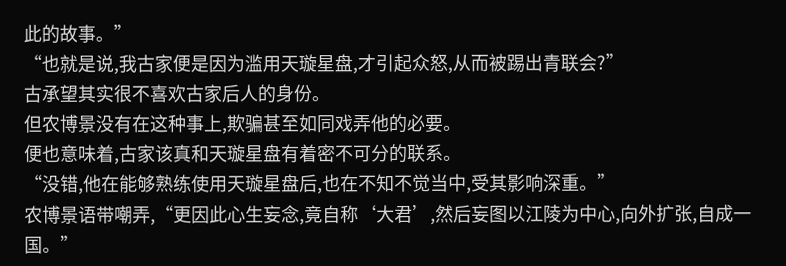此的故事。”
“也就是说,我古家便是因为滥用天璇星盘,才引起众怒,从而被踢出青联会?”
古承望其实很不喜欢古家后人的身份。
但农博景没有在这种事上,欺骗甚至如同戏弄他的必要。
便也意味着,古家该真和天璇星盘有着密不可分的联系。
“没错,他在能够熟练使用天璇星盘后,也在不知不觉当中,受其影响深重。”
农博景语带嘲弄,“更因此心生妄念,竟自称‘大君’,然后妄图以江陵为中心,向外扩张,自成一国。”